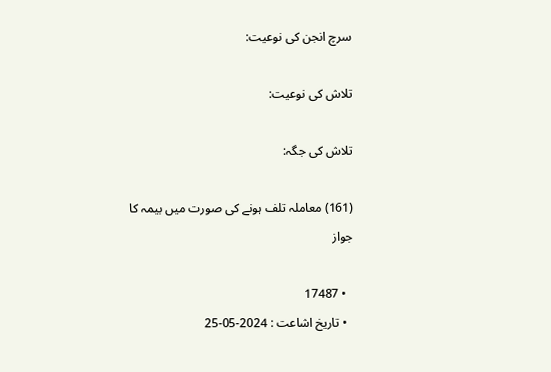سرچ انجن کی نوعیت:

تلاش کی نوعیت:

تلاش کی جگہ:

(161) معاملہ تلف ہونے کی صورت میں بیمہ کا جواز

  • 17487
  • تاریخ اشاعت : 2024-05-25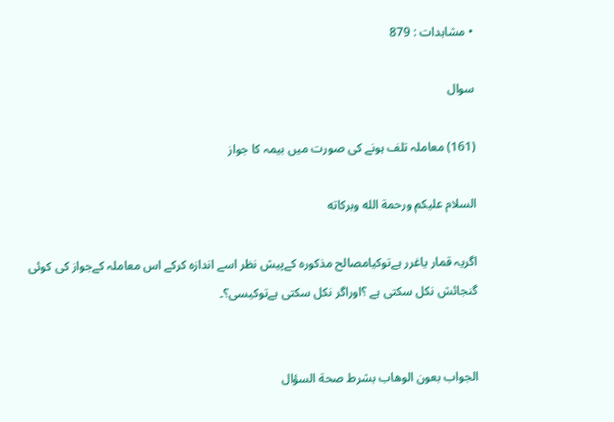• مشاہدات : 879

سوال

(161) معاملہ تلف ہونے کی صورت میں بیمہ کا جواز

السلام عليكم ورحمة الله وبركاته

اگریہ قمار یاغرر ہےتوکیامصالح مذکورہ کےپیش نظر اسے اندازہ کرکے اس معاملہ کےجواز کی کوئی گنجائش نکل سکتی ہے ؟اوراگر نکل سکتی ہےتوکیسی؟۔


الجواب بعون الوهاب بشرط صحة السؤال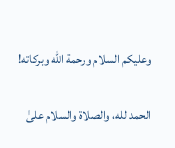وعلیکم السلام ورحمة الله وبرکاته!

الحمد لله، والصلاة والسلام علىٰ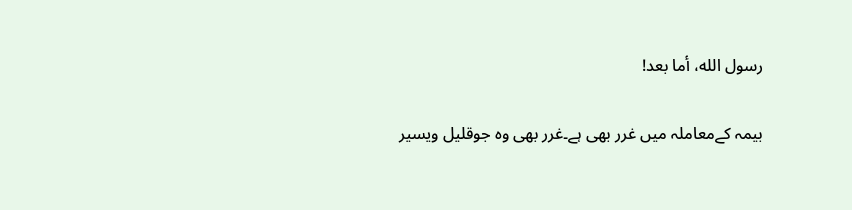رسول الله، أما بعد!

بیمہ کےمعاملہ میں غرر بھی ہے۔غرر بھی وہ جوقلیل ویسیر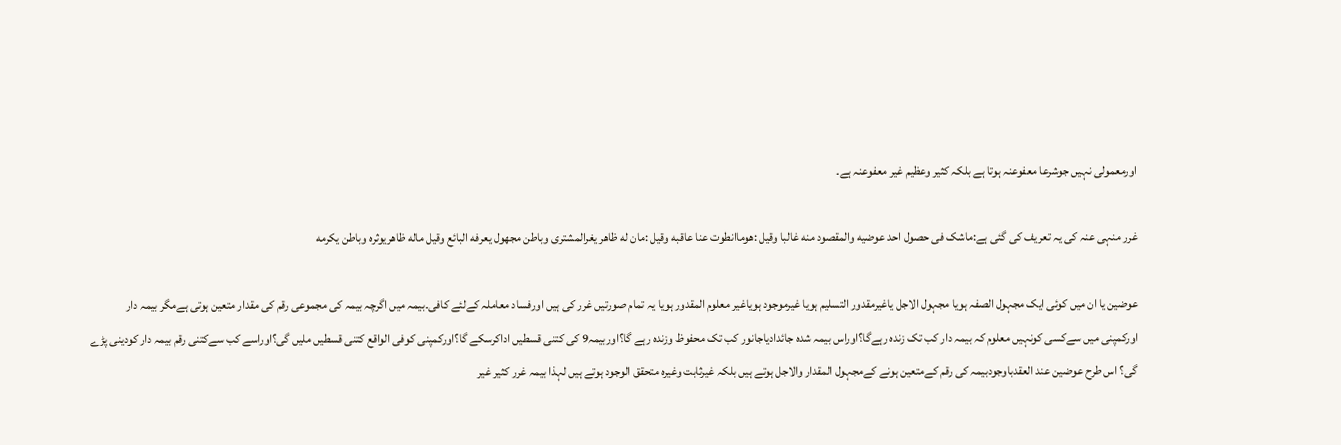اورمعمولی نہیں جوشرعا معفوعنہ ہوتا ہے بلکہ کثیر وعظیم غیر معفوعنہ ہے۔

غرر منہی عنہ کی یہ تعریف کی گئی ہے:ماشک فى حصول احد عوضيه والمقصود منه غالبا وقيل :هوماانطوت عنا عاقبه وقيل :مان له ظاهر يغرالمشترى وباطن مجهول يعرفه البائع وقيل ماله ظاهريوثره وباطن يكرمه

عوضین یا ان میں کوئی ایک مجہول الصفہ ہویا مجہول الاجل یاغیرمقدور التسلیم ہویا غیرموجود ہویاغیر معلوم المقدور ہویا یہ تمام صورتیں غرر کی ہیں اورفساد معاملہ کےلئے کافی۔بیمہ میں اگرچہ بیمہ کی مجموعی رقم کی مقدار متعین ہوتی ہےمگر بیمہ دار اورکمپنی میں سےکسی کونہیں معلوم کہ بیمہ دار کب تک زندہ رہےگا؟اوراس بیمہ شدہ جائدادیاجانور کب تک محفوظ وزندہ رہے گا؟اوربیمہ9 کی کتنی قسطیں اداکرسکے گا؟اورکمپنی کوفی الواقع کتنی قسطیں ملیں گی؟اوراسے کب سےکتنی رقم بیمہ دار کودینی پڑے گی؟ اس طرح عوضین عند العقدباوجودبیمہ کی رقم کےمتعین ہونے کےمجہول المقدار والاجل ہوتے ہیں بلکہ غیرثابت وغیرہ متحقق الوجود ہوتے ہیں لہذا بیمہ غرر کثیر غیر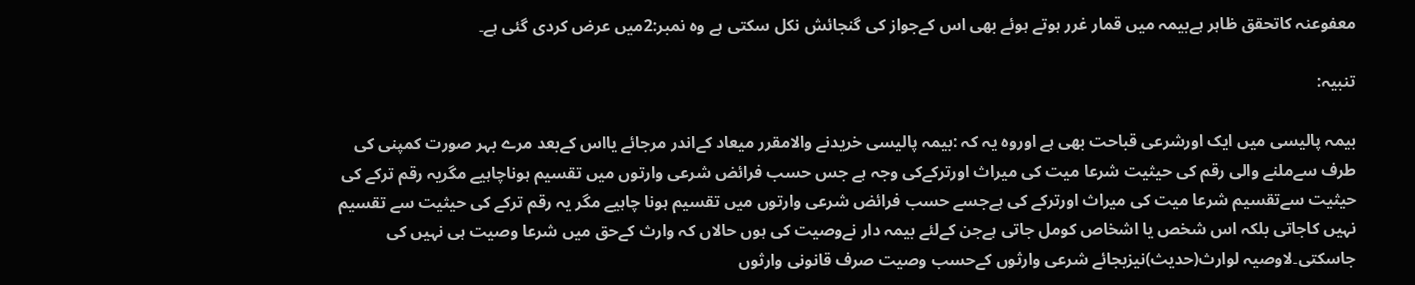معفوعنہ کاتحقق ظاہر ہےبیمہ میں قمار غرر ہوتے ہوئے بھی اس کےجواز کی گنجائش نکل سکتی ہے وہ نمبر:2میں عرض کردی گئی ہے۔

تنبیہ:

بیمہ پالیسی میں ایک اورشرعی قباحت بھی ہے اوروہ یہ کہ :بیمہ پالیسی خریدنے والامقرر میعاد کےاندر مرجائے یااس کےبعد مرے بہر صورت کمپنی کی طرف سےملنے والی رقم کی حیثیت شرعا میت کی میراث اورترکےکی وجہ ہے جس حسب فرائض شرعی وارتوں میں تقسیم ہوناچاہیے مگریہ رقم ترکے کی حیثیت سےتقسیم شرعا میت کی میراث اورترکے کی ہےجسے حسب فرائض شرعی وارتوں میں تقسیم ہونا چاہیے مگر یہ رقم ترکے کی حیثیت سے تقسیم نہیں کاجاتی بلکہ اس شخص یا اشخاص کومل جاتی ہےجن کےلئے بیمہ دار نےوصیت کی ہوں حالاں کہ وارث کےحق میں شرعا وصیت ہی نہیں کی جاسکتی۔لاوصیہ لوارث(حدیث)نیزبجائے شرعی وارثوں کےحسب وصیت صرف قانونی وارثوں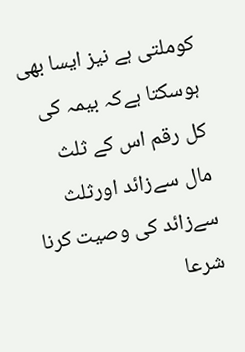کوملتی ہے نیز ایسا بھی ہوسکتا ہےکہ بیمہ کی کل رقم اس کے ثلث مال سےزائد اورثلث سےزائد کی وصیت کرنا شرعا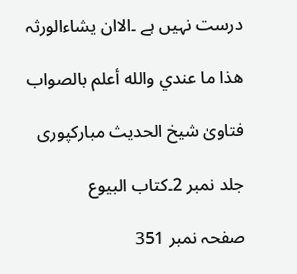درست نہیں ہے ۔الاان یشاءالورثہ

ھذا ما عندي والله أعلم بالصواب

فتاویٰ شیخ الحدیث مبارکپوری

جلد نمبر 2۔کتاب البیوع

صفحہ نمبر 351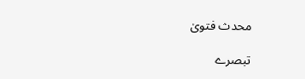محدث فتویٰ

تبصرے